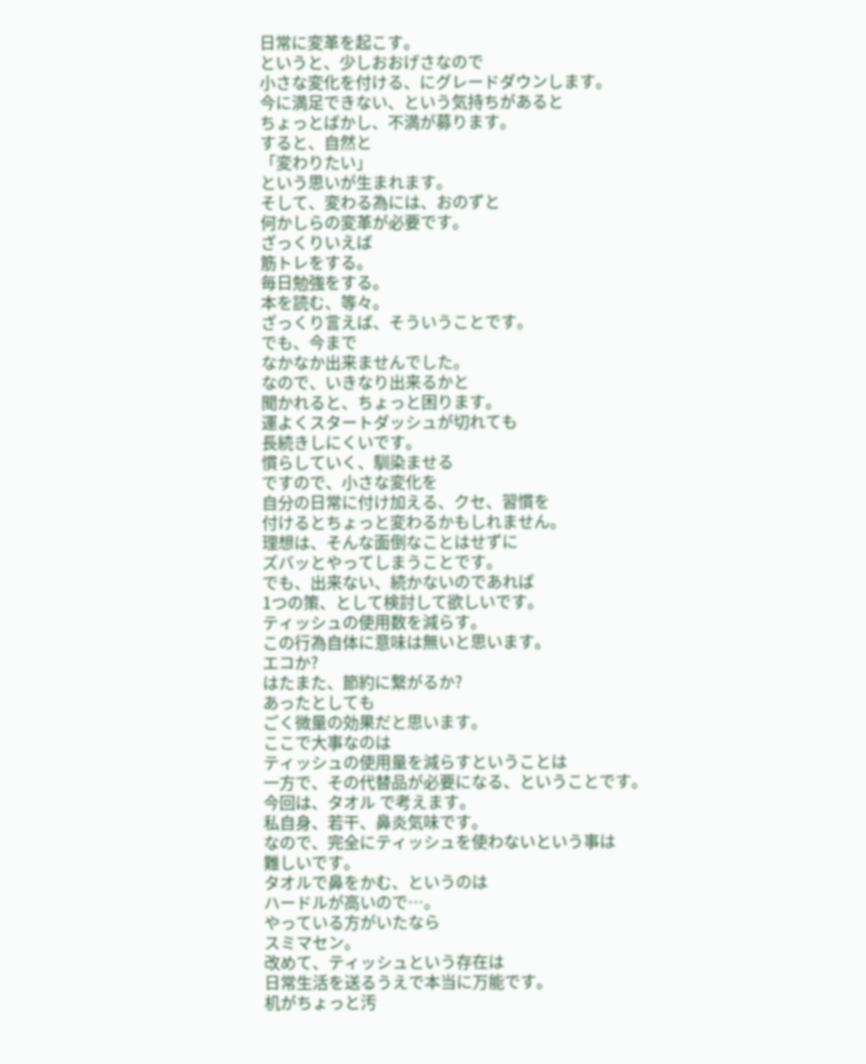日常に変革を起こす。
というと、少しおおげさなので
小さな変化を付ける、にグレードダウンします。
今に満足できない、という気持ちがあると
ちょっとばかし、不満が募ります。
すると、自然と
「変わりたい」
という思いが生まれます。
そして、変わる為には、おのずと
何かしらの変革が必要です。
ざっくりいえば
筋トレをする。
毎日勉強をする。
本を読む、等々。
ざっくり言えば、そういうことです。
でも、今まで
なかなか出来ませんでした。
なので、いきなり出来るかと
聞かれると、ちょっと困ります。
運よくスタートダッシュが切れても
長続きしにくいです。
慣らしていく、馴染ませる
ですので、小さな変化を
自分の日常に付け加える、クセ、習慣を
付けるとちょっと変わるかもしれません。
理想は、そんな面倒なことはせずに
ズバッとやってしまうことです。
でも、出来ない、続かないのであれば
1つの策、として検討して欲しいです。
ティッシュの使用数を減らす。
この行為自体に意味は無いと思います。
エコか?
はたまた、節約に繋がるか?
あったとしても
ごく微量の効果だと思います。
ここで大事なのは
ティッシュの使用量を減らすということは
一方で、その代替品が必要になる、ということです。
今回は、タオル で考えます。
私自身、若干、鼻炎気味です。
なので、完全にティッシュを使わないという事は
難しいです。
タオルで鼻をかむ、というのは
ハードルが高いので…。
やっている方がいたなら
スミマセン。
改めて、ティッシュという存在は
日常生活を送るうえで本当に万能です。
机がちょっと汚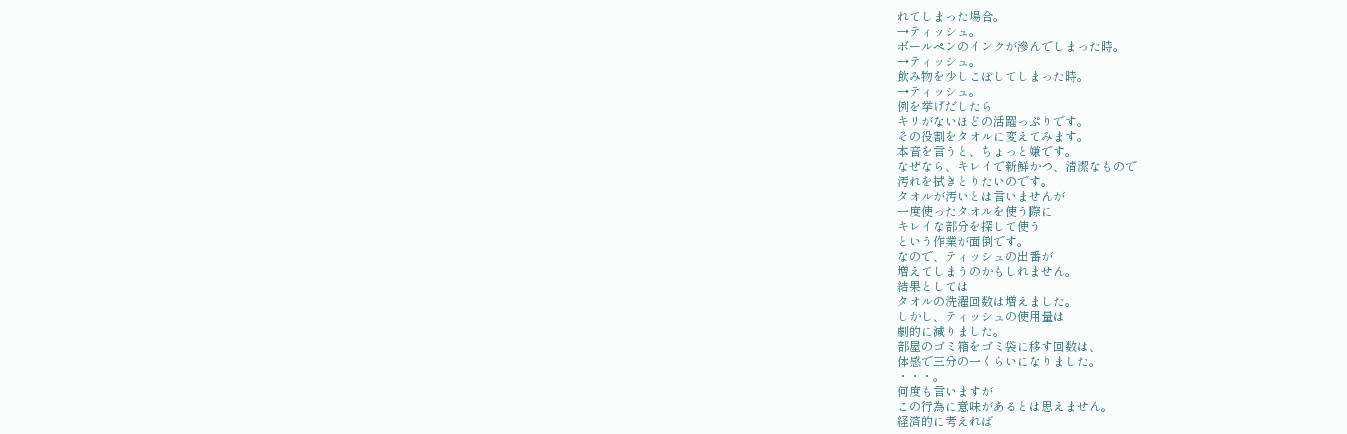れてしまった場合。
→ティッシュ。
ボールペンのインクが滲んでしまった時。
→ティッシュ。
飲み物を少しこぼしてしまった時。
→ティッシュ。
例を挙げだしたら
キリがないほどの活躍っぷりです。
その役割をタオルに変えてみます。
本音を言うと、ちょっと嫌です。
なぜなら、キレイで新鮮かつ、清潔なもので
汚れを拭きとりたいのです。
タオルが汚いとは言いませんが
一度使ったタオルを使う際に
キレイな部分を探して使う
という作業が面倒です。
なので、ティッシュの出番が
増えてしまうのかもしれません。
結果としては
タオルの洗濯回数は増えました。
しかし、ティッシュの使用量は
劇的に減りました。
部屋のゴミ箱をゴミ袋に移す回数は、
体感で三分の一くらいになりました。
・・・。
何度も言いますが
この行為に意味があるとは思えません。
経済的に考えれば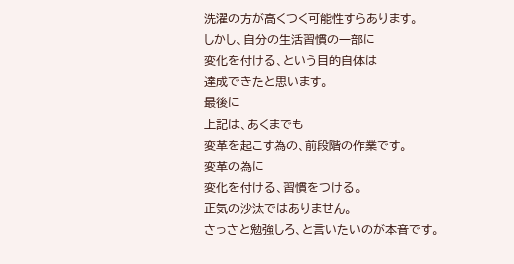洗濯の方が高くつく可能性すらあります。
しかし、自分の生活習慣の一部に
変化を付ける、という目的自体は
達成できたと思います。
最後に
上記は、あくまでも
変革を起こす為の、前段階の作業です。
変革の為に
変化を付ける、習慣をつける。
正気の沙汰ではありません。
さっさと勉強しろ、と言いたいのが本音です。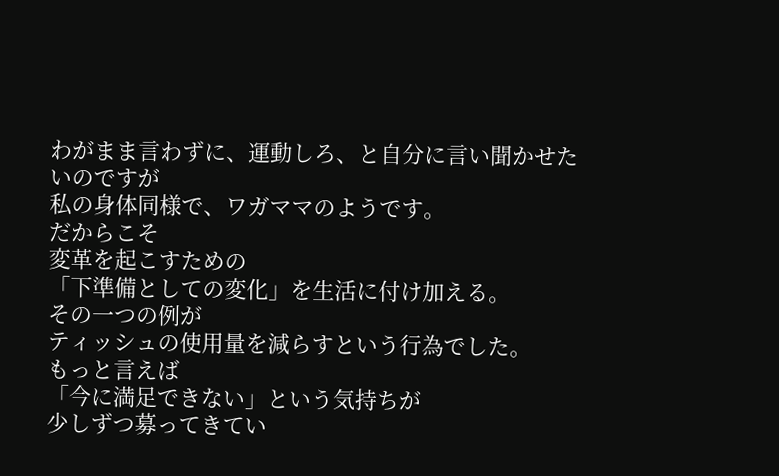わがまま言わずに、運動しろ、と自分に言い聞かせたいのですが
私の身体同様で、ワガママのようです。
だからこそ
変革を起こすための
「下準備としての変化」を生活に付け加える。
その一つの例が
ティッシュの使用量を減らすという行為でした。
もっと言えば
「今に満足できない」という気持ちが
少しずつ募ってきてい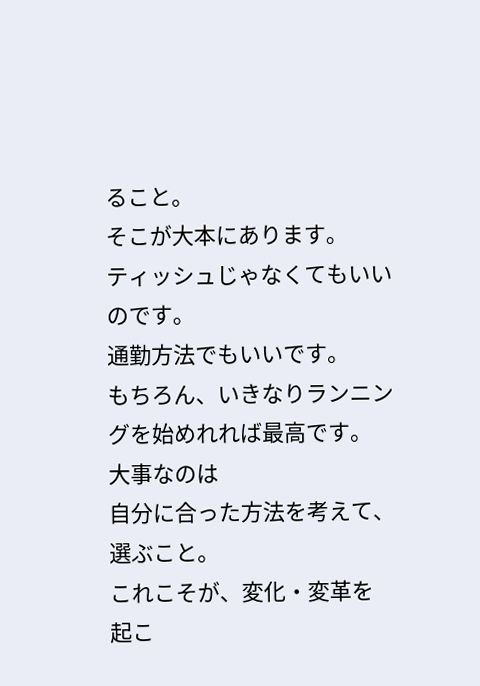ること。
そこが大本にあります。
ティッシュじゃなくてもいいのです。
通勤方法でもいいです。
もちろん、いきなりランニングを始めれれば最高です。
大事なのは
自分に合った方法を考えて、選ぶこと。
これこそが、変化・変革を
起こ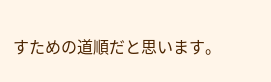すための道順だと思います。